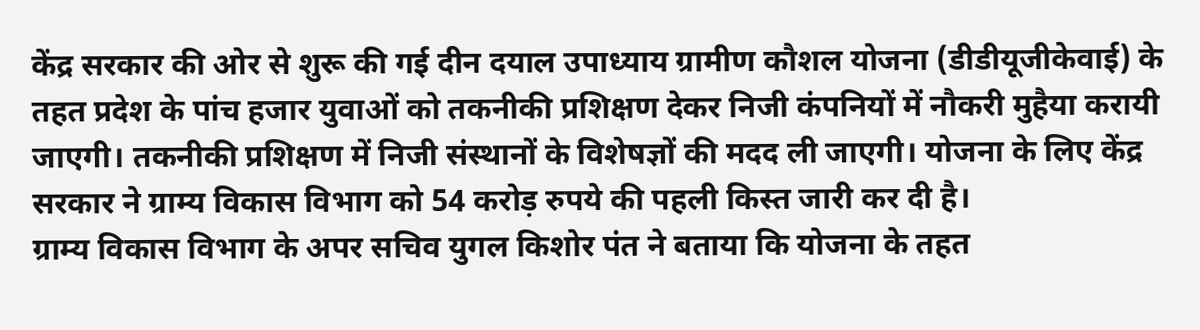केंद्र सरकार की ओर से शुरू की गई दीन दयाल उपाध्याय ग्रामीण कौशल योजना (डीडीयूजीकेवाई) के तहत प्रदेश के पांच हजार युवाओं को तकनीकी प्रशिक्षण देकर निजी कंपनियों में नौकरी मुहैया करायी जाएगी। तकनीकी प्रशिक्षण में निजी संस्थानों के विशेषज्ञों की मदद ली जाएगी। योजना के लिए केंद्र सरकार ने ग्राम्य विकास विभाग को 54 करोड़ रुपये की पहली किस्त जारी कर दी है।
ग्राम्य विकास विभाग के अपर सचिव युगल किशोर पंत ने बताया कि योजना के तहत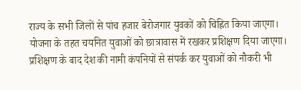राज्य के सभी जिलों से पांच हजार बेरोजगार युवकों को चिह्नित किया जाएगा।
योजना के तहत चयनित युवाओं को छात्रावास में रखकर प्रशिक्षण दिया जाएगा। प्रशिक्षण के बाद देश की नामी कंपनियों से संपर्क कर युवाओं को नौकरी भी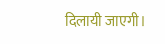दिलायी जाएगी।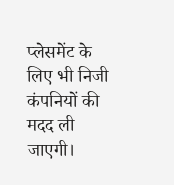प्लेसमेंट के लिए भी निजी कंपनियों की मदद ली जाएगी।